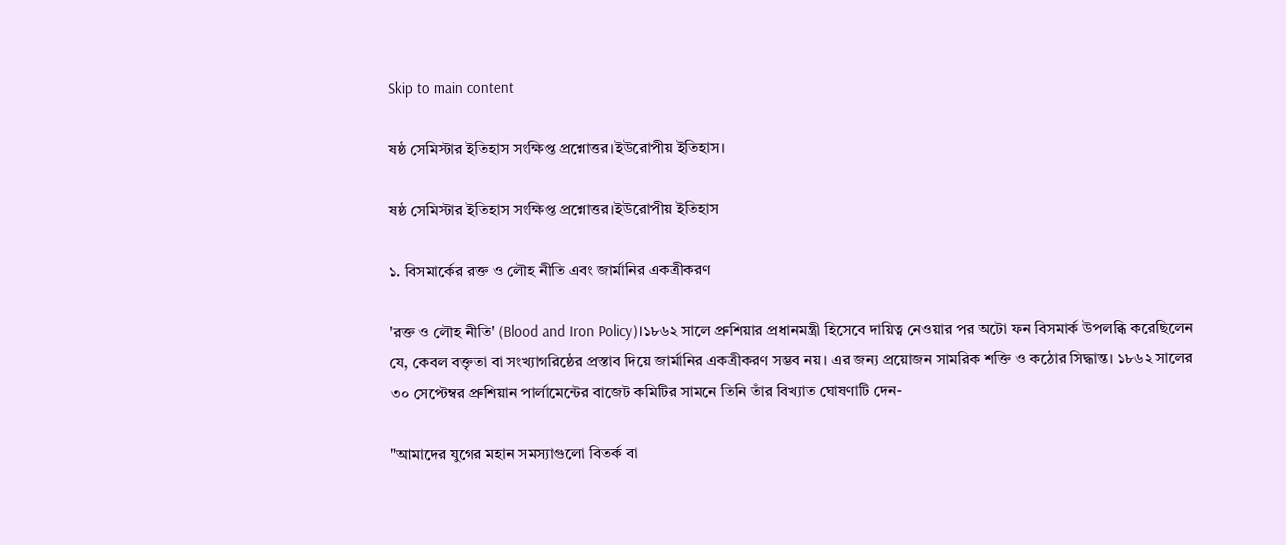Skip to main content

ষষ্ঠ সেমিস্টার ইতিহাস সংক্ষিপ্ত প্রশ্নোত্তর।ইউরোপীয় ইতিহাস।

ষষ্ঠ সেমিস্টার ইতিহাস সংক্ষিপ্ত প্রশ্নোত্তর।ইউরোপীয় ইতিহাস

১. বিসমার্কের রক্ত ও লৌহ নীতি এবং জার্মানির একত্রীকরণ

'রক্ত ও লৌহ নীতি' (Blood and Iron Policy)।১৮৬২ সালে প্রুশিয়ার প্রধানমন্ত্রী হিসেবে দায়িত্ব নেওয়ার পর অটো ফন বিসমার্ক উপলব্ধি করেছিলেন যে, কেবল বক্তৃতা বা সংখ্যাগরিষ্ঠের প্রস্তাব দিয়ে জার্মানির একত্রীকরণ সম্ভব নয়। এর জন্য প্রয়োজন সামরিক শক্তি ও কঠোর সিদ্ধান্ত। ১৮৬২ সালের ৩০ সেপ্টেম্বর প্রুশিয়ান পার্লামেন্টের বাজেট কমিটির সামনে তিনি তাঁর বিখ্যাত ঘোষণাটি দেন-

"আমাদের যুগের মহান সমস্যাগুলো বিতর্ক বা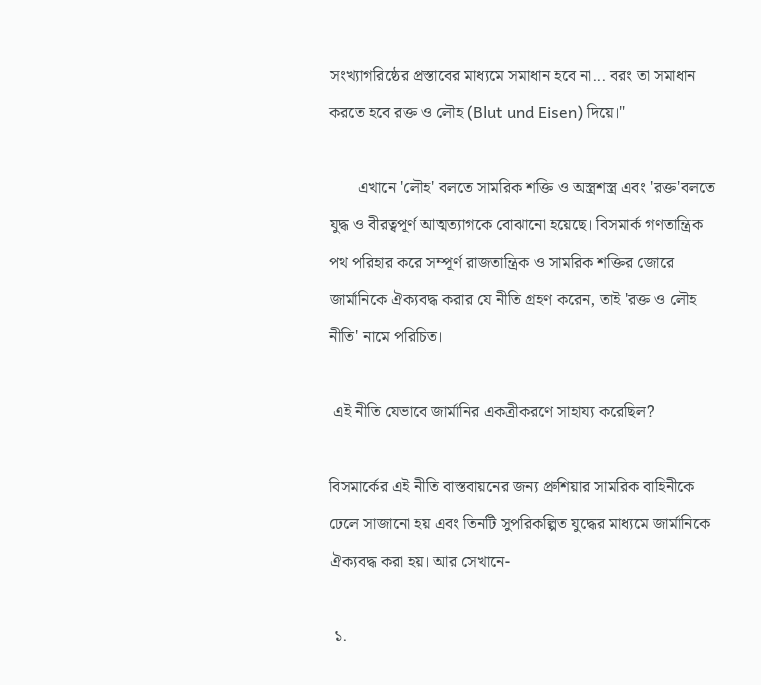সংখ্যাগরিষ্ঠের প্রস্তাবের মাধ্যমে সমাধান হবে না... বরং তা সমাধান করতে হবে রক্ত ও লৌহ (Blut und Eisen) দিয়ে।"

       এখানে 'লৌহ' বলতে সামরিক শক্তি ও অস্ত্রশস্ত্র এবং 'রক্ত'বলতে যুদ্ধ ও বীরত্বপূর্ণ আত্মত্যাগকে বোঝানো হয়েছে। বিসমার্ক গণতান্ত্রিক পথ পরিহার করে সম্পূর্ণ রাজতান্ত্রিক ও সামরিক শক্তির জোরে জার্মানিকে ঐক্যবদ্ধ করার যে নীতি গ্রহণ করেন, তাই 'রক্ত ও লৌহ নীতি' নামে পরিচিত।

 এই নীতি যেভাবে জার্মানির একত্রীকরণে সাহায্য করেছিল?

বিসমার্কের এই নীতি বাস্তবায়নের জন্য প্রুশিয়ার সামরিক বাহিনীকে ঢেলে সাজানো হয় এবং তিনটি সুপরিকল্পিত যুদ্ধের মাধ্যমে জার্মানিকে ঐক্যবদ্ধ করা হয়। আর সেখানে-

 ১.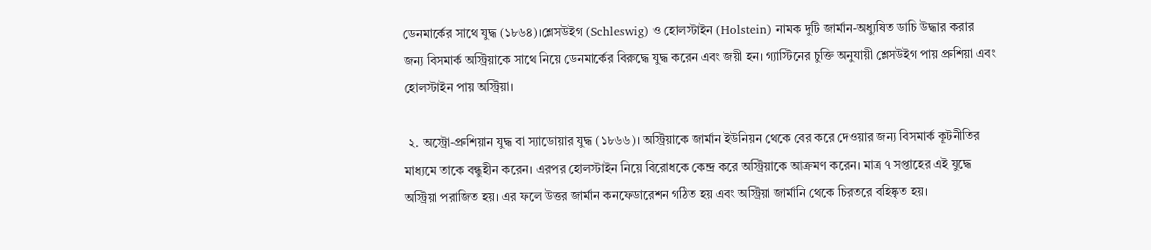ডেনমার্কের সাথে যুদ্ধ (১৮৬৪)।শ্লেসউইগ (Schleswig) ও হোলস্টাইন (Holstein) নামক দুটি জার্মান-অধ্যুষিত ডাচি উদ্ধার করার জন্য বিসমার্ক অস্ট্রিয়াকে সাথে নিয়ে ডেনমার্কের বিরুদ্ধে যুদ্ধ করেন এবং জয়ী হন। গ্যাস্টিনের চুক্তি অনুযায়ী শ্লেসউইগ পায় প্রুশিয়া এবং হোলস্টাইন পায় অস্ট্রিয়া।

 ২. অস্ট্রো-প্রুশিয়ান যুদ্ধ বা স্যাডোয়ার যুদ্ধ (১৮৬৬)। অস্ট্রিয়াকে জার্মান ইউনিয়ন থেকে বের করে দেওয়ার জন্য বিসমার্ক কূটনীতির মাধ্যমে তাকে বন্ধুহীন করেন। এরপর হোলস্টাইন নিয়ে বিরোধকে কেন্দ্র করে অস্ট্রিয়াকে আক্রমণ করেন। মাত্র ৭ সপ্তাহের এই যুদ্ধে অস্ট্রিয়া পরাজিত হয়। এর ফলে উত্তর জার্মান কনফেডারেশন গঠিত হয় এবং অস্ট্রিয়া জার্মানি থেকে চিরতরে বহিষ্কৃত হয়।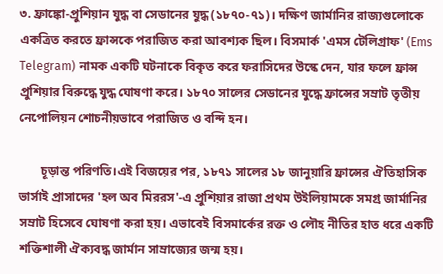৩. ফ্রাঙ্কো-প্রুশিয়ান যুদ্ধ বা সেডানের যুদ্ধ (১৮৭০-৭১)। দক্ষিণ জার্মানির রাজ্যগুলোকে একত্রিত করতে ফ্রান্সকে পরাজিত করা আবশ্যক ছিল। বিসমার্ক 'এমস টেলিগ্রাফ' (Ems Telegram) নামক একটি ঘটনাকে বিকৃত করে ফরাসিদের উস্কে দেন, যার ফলে ফ্রান্স প্রুশিয়ার বিরুদ্ধে যুদ্ধ ঘোষণা করে। ১৮৭০ সালের সেডানের যুদ্ধে ফ্রান্সের সম্রাট তৃতীয় নেপোলিয়ন শোচনীয়ভাবে পরাজিত ও বন্দি হন।

       চূড়ান্ত পরিণতি।এই বিজয়ের পর, ১৮৭১ সালের ১৮ জানুয়ারি ফ্রান্সের ঐতিহাসিক ভার্সাই প্রাসাদের 'হল অব মিররস'-এ প্রুশিয়ার রাজা প্রথম উইলিয়ামকে সমগ্র জার্মানির সম্রাট হিসেবে ঘোষণা করা হয়। এভাবেই বিসমার্কের রক্ত ও লৌহ নীতির হাত ধরে একটি শক্তিশালী ঐক্যবদ্ধ জার্মান সাম্রাজ্যের জন্ম হয়।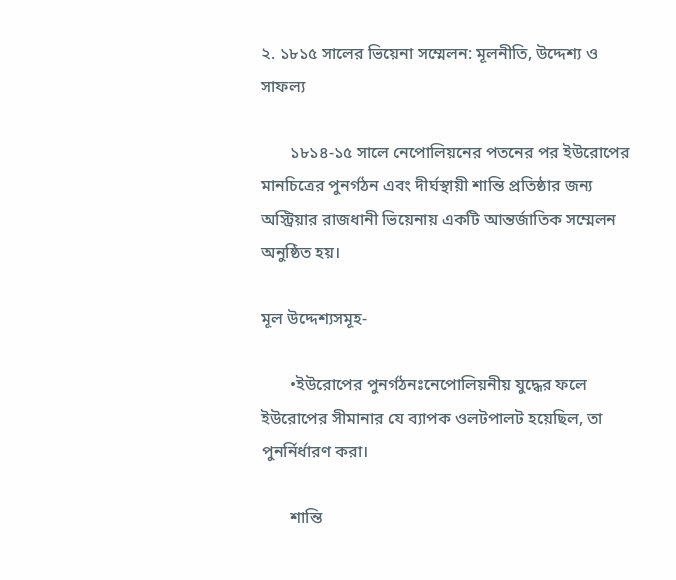২. ১৮১৫ সালের ভিয়েনা সম্মেলন: মূলনীতি, উদ্দেশ্য ও সাফল্য

       ১৮১৪-১৫ সালে নেপোলিয়নের পতনের পর ইউরোপের মানচিত্রের পুনর্গঠন এবং দীর্ঘস্থায়ী শান্তি প্রতিষ্ঠার জন্য অস্ট্রিয়ার রাজধানী ভিয়েনায় একটি আন্তর্জাতিক সম্মেলন অনুষ্ঠিত হয়।

মূল উদ্দেশ্যসমূহ-

       •ইউরোপের পুনর্গঠনঃনেপোলিয়নীয় যুদ্ধের ফলে ইউরোপের সীমানার যে ব্যাপক ওলটপালট হয়েছিল, তা পুনর্নির্ধারণ করা।

       শান্তি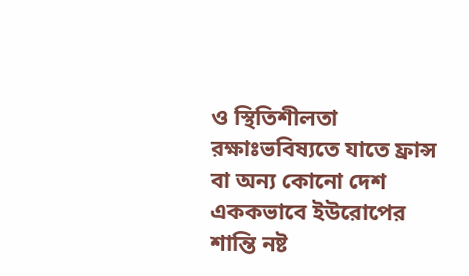ও স্থিতিশীলতা রক্ষাঃভবিষ্যতে যাতে ফ্রান্স বা অন্য কোনো দেশ এককভাবে ইউরোপের শান্তি নষ্ট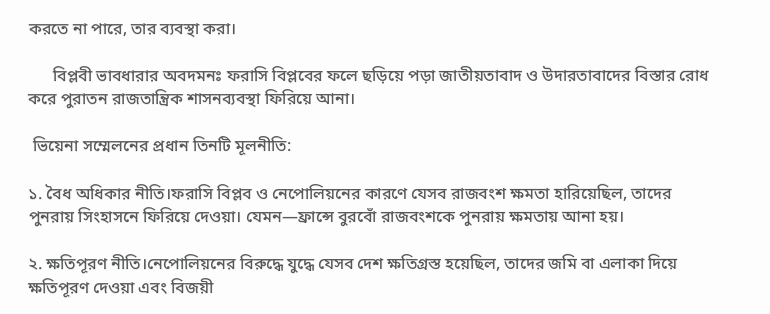করতে না পারে, তার ব্যবস্থা করা।

      বিপ্লবী ভাবধারার অবদমনঃ ফরাসি বিপ্লবের ফলে ছড়িয়ে পড়া জাতীয়তাবাদ ও উদারতাবাদের বিস্তার রোধ করে পুরাতন রাজতান্ত্রিক শাসনব্যবস্থা ফিরিয়ে আনা।

 ভিয়েনা সম্মেলনের প্রধান তিনটি মূলনীতি:

১. বৈধ অধিকার নীতি।ফরাসি বিপ্লব ও নেপোলিয়নের কারণে যেসব রাজবংশ ক্ষমতা হারিয়েছিল, তাদের পুনরায় সিংহাসনে ফিরিয়ে দেওয়া। যেমন—ফ্রান্সে বুরবোঁ রাজবংশকে পুনরায় ক্ষমতায় আনা হয়।

২. ক্ষতিপূরণ নীতি।নেপোলিয়নের বিরুদ্ধে যুদ্ধে যেসব দেশ ক্ষতিগ্রস্ত হয়েছিল, তাদের জমি বা এলাকা দিয়ে ক্ষতিপূরণ দেওয়া এবং বিজয়ী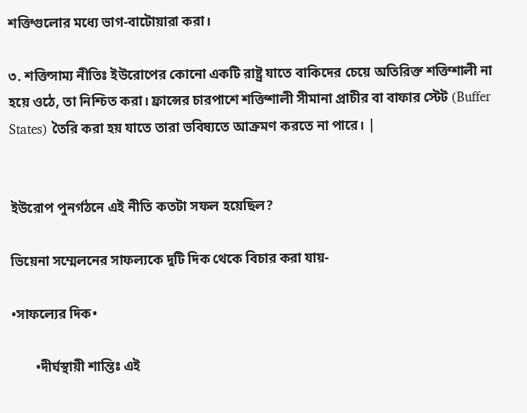শক্তিগুলোর মধ্যে ভাগ-বাটোয়ারা করা।

৩. শক্তিসাম্য নীতিঃ ইউরোপের কোনো একটি রাষ্ট্র যাতে বাকিদের চেয়ে অতিরিক্ত শক্তিশালী না হয়ে ওঠে, তা নিশ্চিত করা। ফ্রান্সের চারপাশে শক্তিশালী সীমানা প্রাচীর বা বাফার স্টেট (Buffer States) তৈরি করা হয় যাতে তারা ভবিষ্যতে আক্রমণ করতে না পারে। |


ইউরোপ পুনর্গঠনে এই নীতি কতটা সফল হয়েছিল?

ভিয়েনা সম্মেলনের সাফল্যকে দুটি দিক থেকে বিচার করা যায়-

•সাফল্যের দিক•

       •দীর্ঘস্থায়ী শান্তিঃ এই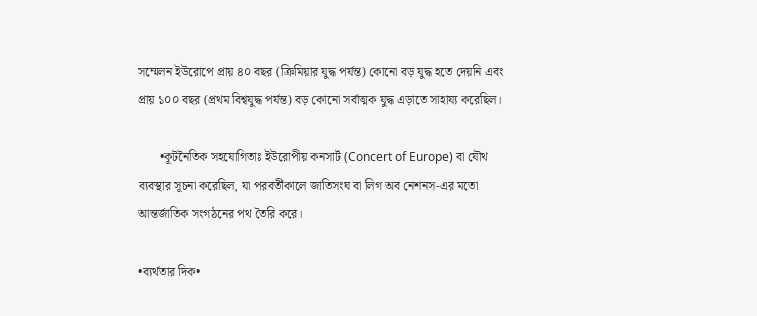সম্মেলন ইউরোপে প্রায় ৪০ বছর (ক্রিমিয়ার যুদ্ধ পর্যন্ত) কোনো বড় যুদ্ধ হতে দেয়নি এবং প্রায় ১০০ বছর (প্রথম বিশ্বযুদ্ধ পর্যন্ত) বড় কোনো সর্বাত্মক যুদ্ধ এড়াতে সাহায্য করেছিল।

       •কূটনৈতিক সহযোগিতাঃ ইউরোপীয় কনসার্ট (Concert of Europe) বা যৌথ ব্যবস্থার সূচনা করেছিল, যা পরবর্তীকালে জাতিসংঘ বা লিগ অব নেশনস-এর মতো আন্তর্জাতিক সংগঠনের পথ তৈরি করে।

•ব্যর্থতার দিক•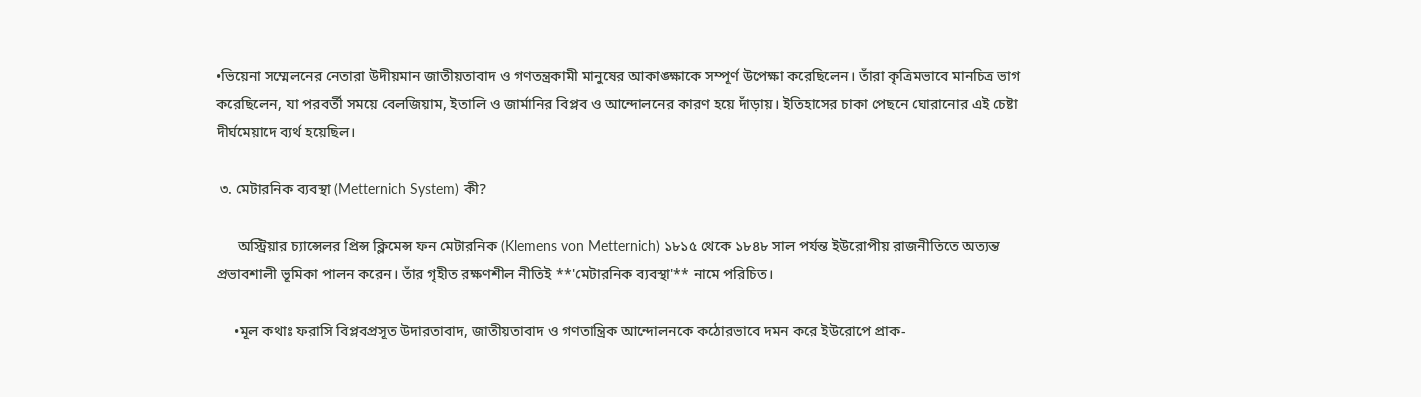•ভিয়েনা সম্মেলনের নেতারা উদীয়মান জাতীয়তাবাদ ও গণতন্ত্রকামী মানুষের আকাঙ্ক্ষাকে সম্পূর্ণ উপেক্ষা করেছিলেন। তাঁরা কৃত্রিমভাবে মানচিত্র ভাগ করেছিলেন, যা পরবর্তী সময়ে বেলজিয়াম, ইতালি ও জার্মানির বিপ্লব ও আন্দোলনের কারণ হয়ে দাঁড়ায়। ইতিহাসের চাকা পেছনে ঘোরানোর এই চেষ্টা দীর্ঘমেয়াদে ব্যর্থ হয়েছিল।

 ৩. মেটারনিক ব্যবস্থা (Metternich System) কী?

      অস্ট্রিয়ার চ্যান্সেলর প্রিন্স ক্লিমেন্স ফন মেটারনিক (Klemens von Metternich) ১৮১৫ থেকে ১৮৪৮ সাল পর্যন্ত ইউরোপীয় রাজনীতিতে অত্যন্ত প্রভাবশালী ভূমিকা পালন করেন। তাঁর গৃহীত রক্ষণশীল নীতিই **'মেটারনিক ব্যবস্থা'** নামে পরিচিত।

     •মূল কথাঃ ফরাসি বিপ্লবপ্রসূত উদারতাবাদ, জাতীয়তাবাদ ও গণতান্ত্রিক আন্দোলনকে কঠোরভাবে দমন করে ইউরোপে প্রাক-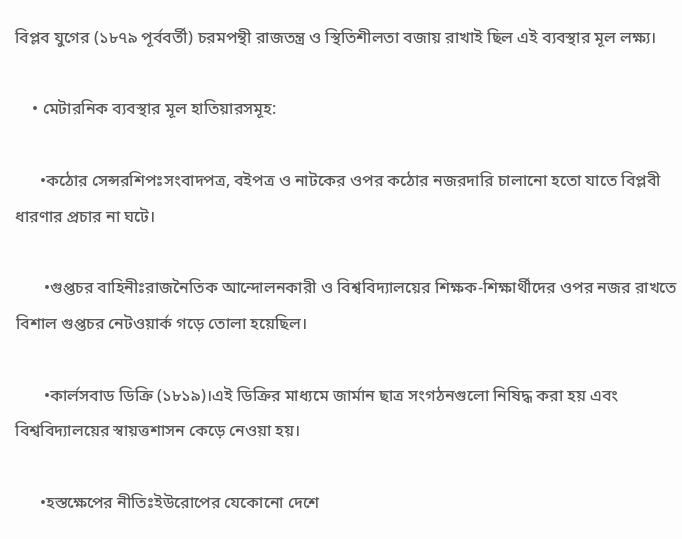বিপ্লব যুগের (১৮৭৯ পূর্ববর্তী) চরমপন্থী রাজতন্ত্র ও স্থিতিশীলতা বজায় রাখাই ছিল এই ব্যবস্থার মূল লক্ষ্য।

    • মেটারনিক ব্যবস্থার মূল হাতিয়ারসমূহ:

      •কঠোর সেন্সরশিপঃসংবাদপত্র, বইপত্র ও নাটকের ওপর কঠোর নজরদারি চালানো হতো যাতে বিপ্লবী ধারণার প্রচার না ঘটে।

       •গুপ্তচর বাহিনীঃরাজনৈতিক আন্দোলনকারী ও বিশ্ববিদ্যালয়ের শিক্ষক-শিক্ষার্থীদের ওপর নজর রাখতে বিশাল গুপ্তচর নেটওয়ার্ক গড়ে তোলা হয়েছিল।

       •কার্লসবাড ডিক্রি (১৮১৯)।এই ডিক্রির মাধ্যমে জার্মান ছাত্র সংগঠনগুলো নিষিদ্ধ করা হয় এবং বিশ্ববিদ্যালয়ের স্বায়ত্তশাসন কেড়ে নেওয়া হয়।

      •হস্তক্ষেপের নীতিঃইউরোপের যেকোনো দেশে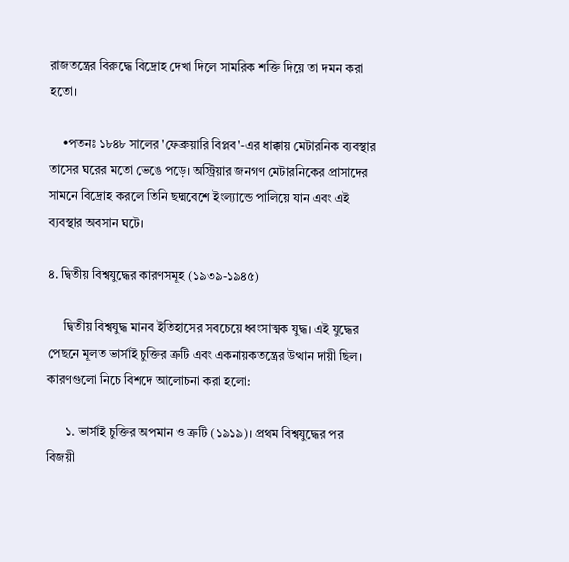রাজতন্ত্রের বিরুদ্ধে বিদ্রোহ দেখা দিলে সামরিক শক্তি দিয়ে তা দমন করা হতো।

    •পতনঃ ১৮৪৮ সালের 'ফেব্রুয়ারি বিপ্লব'-এর ধাক্কায় মেটারনিক ব্যবস্থার তাসের ঘরের মতো ভেঙে পড়ে। অস্ট্রিয়ার জনগণ মেটারনিকের প্রাসাদের সামনে বিদ্রোহ করলে তিনি ছদ্মবেশে ইংল্যান্ডে পালিয়ে যান এবং এই ব্যবস্থার অবসান ঘটে।

৪. দ্বিতীয় বিশ্বযুদ্ধের কারণসমূহ (১৯৩৯-১৯৪৫)

     দ্বিতীয় বিশ্বযুদ্ধ মানব ইতিহাসের সবচেয়ে ধ্বংসাত্মক যুদ্ধ। এই যুদ্ধের পেছনে মূলত ভার্সাই চুক্তির ত্রুটি এবং একনায়কতন্ত্রের উত্থান দায়ী ছিল। কারণগুলো নিচে বিশদে আলোচনা করা হলো:

      ১. ভার্সাই চুক্তির অপমান ও ত্রুটি (১৯১৯)। প্রথম বিশ্বযুদ্ধের পর বিজয়ী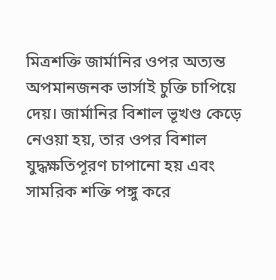মিত্রশক্তি জার্মানির ওপর অত্যন্ত অপমানজনক ভার্সাই চুক্তি চাপিয়ে দেয়। জার্মানির বিশাল ভূখণ্ড কেড়ে নেওয়া হয়, তার ওপর বিশাল যুদ্ধক্ষতিপূরণ চাপানো হয় এবং সামরিক শক্তি পঙ্গু করে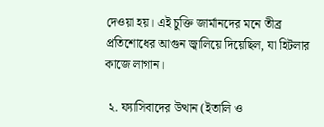দেওয়া হয়। এই চুক্তি জার্মানদের মনে তীব্র প্রতিশোধের আগুন জ্বালিয়ে দিয়েছিল, যা হিটলার কাজে লাগান।

 ২. ফ্যাসিবাদের উত্থান (ইতালি ও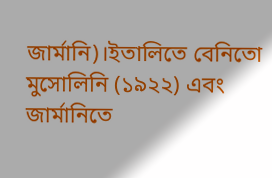জার্মানি)।ইতালিতে বেনিতো মুসোলিনি (১৯২২) এবং জার্মানিতে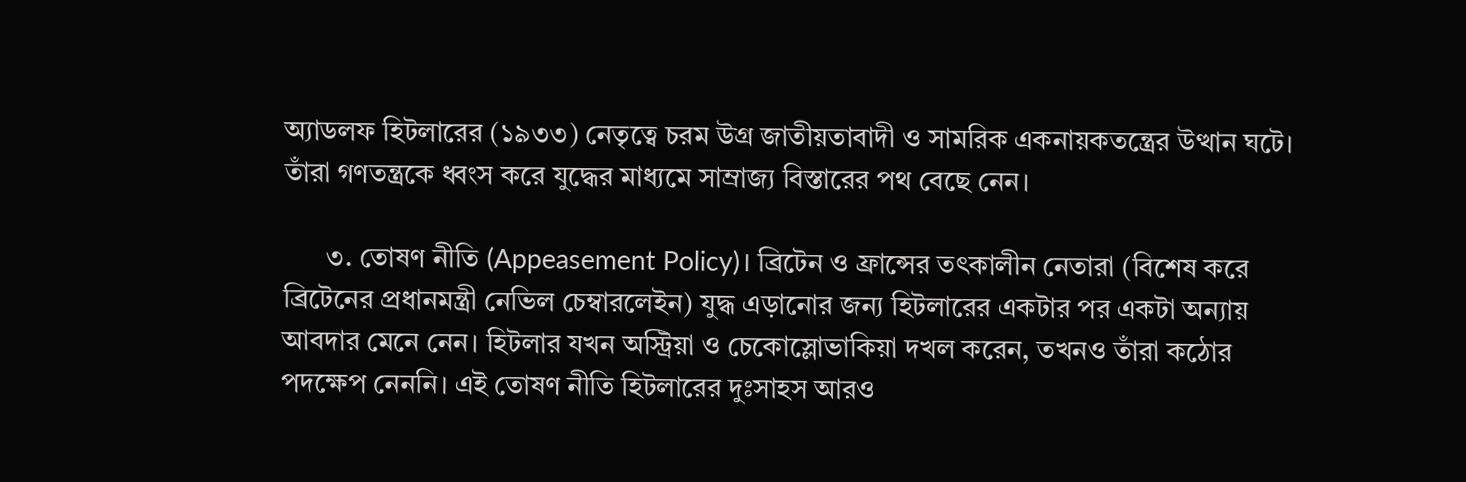অ্যাডলফ হিটলারের (১৯৩৩) নেতৃত্বে চরম উগ্র জাতীয়তাবাদী ও সামরিক একনায়কতন্ত্রের উত্থান ঘটে। তাঁরা গণতন্ত্রকে ধ্বংস করে যুদ্ধের মাধ্যমে সাম্রাজ্য বিস্তারের পথ বেছে নেন।

      ৩. তোষণ নীতি (Appeasement Policy)। ব্রিটেন ও ফ্রান্সের তৎকালীন নেতারা (বিশেষ করে ব্রিটেনের প্রধানমন্ত্রী নেভিল চেম্বারলেইন) যুদ্ধ এড়ানোর জন্য হিটলারের একটার পর একটা অন্যায় আবদার মেনে নেন। হিটলার যখন অস্ট্রিয়া ও চেকোস্লোভাকিয়া দখল করেন, তখনও তাঁরা কঠোর পদক্ষেপ নেননি। এই তোষণ নীতি হিটলারের দুঃসাহস আরও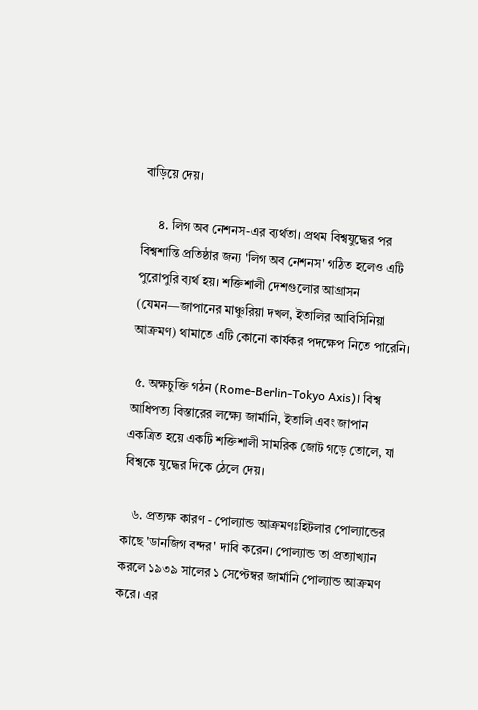বাড়িয়ে দেয়।

     ৪. লিগ অব নেশনস-এর ব্যর্থতা। প্রথম বিশ্বযুদ্ধের পর বিশ্বশান্তি প্রতিষ্ঠার জন্য 'লিগ অব নেশনস' গঠিত হলেও এটি পুরোপুরি ব্যর্থ হয়। শক্তিশালী দেশগুলোর আগ্রাসন (যেমন—জাপানের মাঞ্চুরিয়া দখল, ইতালির আবিসিনিয়া আক্রমণ) থামাতে এটি কোনো কার্যকর পদক্ষেপ নিতে পারেনি।

 ৫. অক্ষচুক্তি গঠন (Rome-Berlin-Tokyo Axis)। বিশ্ব আধিপত্য বিস্তারের লক্ষ্যে জার্মানি, ইতালি এবং জাপান একত্রিত হয়ে একটি শক্তিশালী সামরিক জোট গড়ে তোলে, যা বিশ্বকে যুদ্ধের দিকে ঠেলে দেয়।

   ৬. প্রত্যক্ষ কারণ - পোল্যান্ড আক্রমণঃহিটলার পোল্যান্ডের কাছে 'ডানজিগ বন্দর' দাবি করেন। পোল্যান্ড তা প্রত্যাখ্যান করলে ১৯৩৯ সালের ১ সেপ্টেম্বর জার্মানি পোল্যান্ড আক্রমণ করে। এর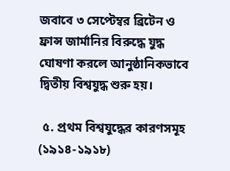জবাবে ৩ সেপ্টেম্বর ব্রিটেন ও ফ্রান্স জার্মানির বিরুদ্ধে যুদ্ধ ঘোষণা করলে আনুষ্ঠানিকভাবে দ্বিতীয় বিশ্বযুদ্ধ শুরু হয়।

 ৫. প্রথম বিশ্বযুদ্ধের কারণসমূহ (১৯১৪-১৯১৮)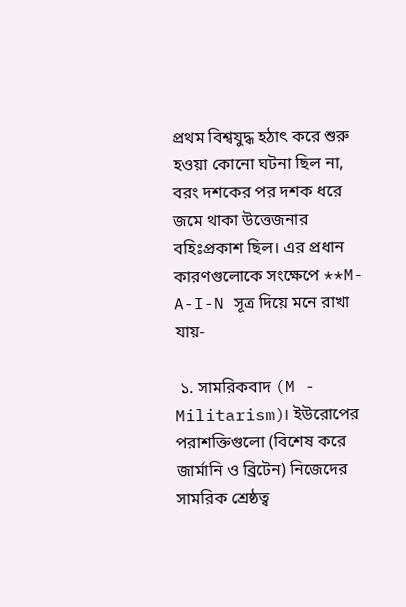প্রথম বিশ্বযুদ্ধ হঠাৎ করে শুরু হওয়া কোনো ঘটনা ছিল না, বরং দশকের পর দশক ধরে জমে থাকা উত্তেজনার বহিঃপ্রকাশ ছিল। এর প্রধান কারণগুলোকে সংক্ষেপে **M-A-I-N সূত্র দিয়ে মনে রাখা যায়-

 ১. সামরিকবাদ (M - Militarism)। ইউরোপের পরাশক্তিগুলো (বিশেষ করে জার্মানি ও ব্রিটেন) নিজেদের সামরিক শ্রেষ্ঠত্ব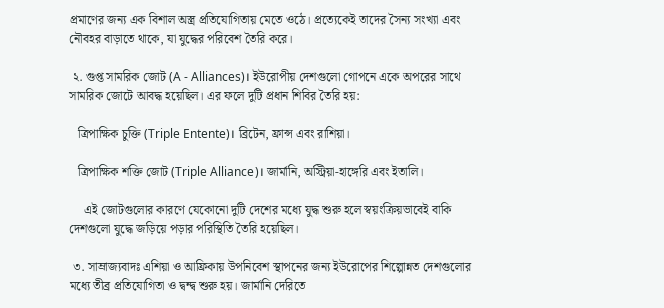প্রমাণের জন্য এক বিশাল অস্ত্র প্রতিযোগিতায় মেতে ওঠে। প্রত্যেকেই তাদের সৈন্য সংখ্যা এবং নৌবহর বাড়াতে থাকে, যা যুদ্ধের পরিবেশ তৈরি করে।

 ২. গুপ্ত সামরিক জোট (A - Alliances)। ইউরোপীয় দেশগুলো গোপনে একে অপরের সাথে সামরিক জোটে আবদ্ধ হয়েছিল। এর ফলে দুটি প্রধান শিবির তৈরি হয়:

   ত্রিপাক্ষিক চুক্তি (Triple Entente)। ব্রিটেন, ফ্রান্স এবং রাশিয়া।

   ত্রিপাক্ষিক শক্তি জোট (Triple Alliance)। জার্মানি, অস্ট্রিয়া-হাঙ্গেরি এবং ইতালি।

     এই জোটগুলোর কারণে যেকোনো দুটি দেশের মধ্যে যুদ্ধ শুরু হলে স্বয়ংক্রিয়ভাবেই বাকি দেশগুলো যুদ্ধে জড়িয়ে পড়ার পরিস্থিতি তৈরি হয়েছিল।

 ৩. সাম্রাজ্যবাদঃ এশিয়া ও আফ্রিকায় উপনিবেশ স্থাপনের জন্য ইউরোপের শিল্পোন্নত দেশগুলোর মধ্যে তীব্র প্রতিযোগিতা ও দ্বন্দ্ব শুরু হয়। জার্মানি দেরিতে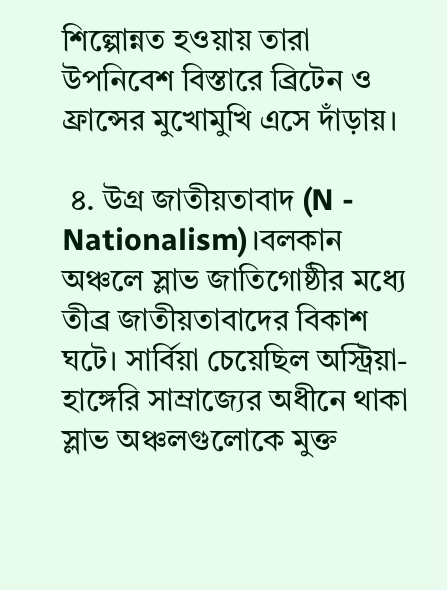শিল্পোন্নত হওয়ায় তারা উপনিবেশ বিস্তারে ব্রিটেন ও ফ্রান্সের মুখোমুখি এসে দাঁড়ায়।

 ৪. উগ্র জাতীয়তাবাদ (N - Nationalism)।বলকান অঞ্চলে স্লাভ জাতিগোষ্ঠীর মধ্যে তীব্র জাতীয়তাবাদের বিকাশ ঘটে। সার্বিয়া চেয়েছিল অস্ট্রিয়া-হাঙ্গেরি সাম্রাজ্যের অধীনে থাকা স্লাভ অঞ্চলগুলোকে মুক্ত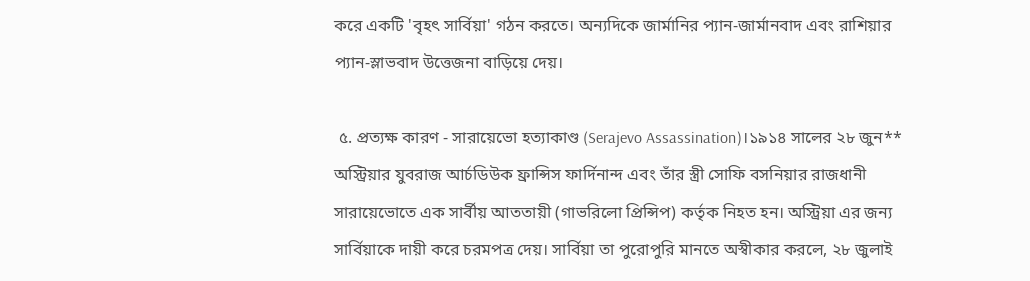করে একটি 'বৃহৎ সার্বিয়া' গঠন করতে। অন্যদিকে জার্মানির প্যান-জার্মানবাদ এবং রাশিয়ার প্যান-স্লাভবাদ উত্তেজনা বাড়িয়ে দেয়।

 ৫. প্রত্যক্ষ কারণ - সারায়েভো হত্যাকাণ্ড (Serajevo Assassination)।১৯১৪ সালের ২৮ জুন** অস্ট্রিয়ার যুবরাজ আর্চডিউক ফ্রান্সিস ফার্দিনান্দ এবং তাঁর স্ত্রী সোফি বসনিয়ার রাজধানী সারায়েভোতে এক সার্বীয় আততায়ী (গাভরিলো প্রিন্সিপ) কর্তৃক নিহত হন। অস্ট্রিয়া এর জন্য সার্বিয়াকে দায়ী করে চরমপত্র দেয়। সার্বিয়া তা পুরোপুরি মানতে অস্বীকার করলে, ২৮ জুলাই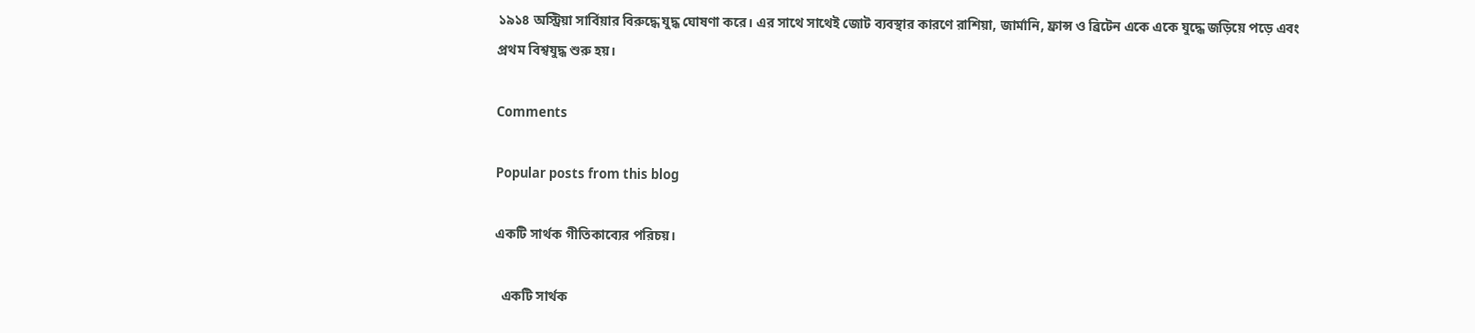১৯১৪ অস্ট্রিয়া সার্বিয়ার বিরুদ্ধে যুদ্ধ ঘোষণা করে। এর সাথে সাথেই জোট ব্যবস্থার কারণে রাশিয়া, জার্মানি, ফ্রান্স ও ব্রিটেন একে একে যুদ্ধে জড়িয়ে পড়ে এবং প্রথম বিশ্বযুদ্ধ শুরু হয়।

Comments

Popular posts from this blog

একটি সার্থক গীতিকাব্যের পরিচয়।

  একটি সার্থক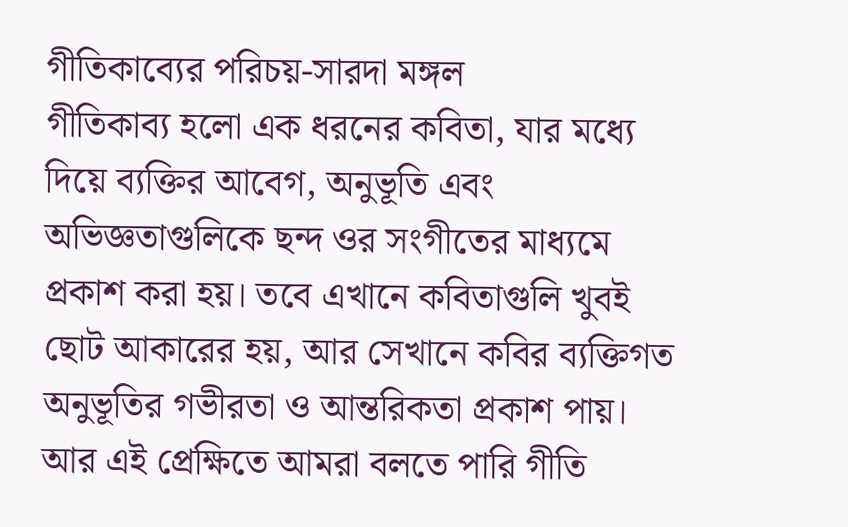গীতিকাব্যের পরিচয়-সারদা মঙ্গল               গীতিকাব্য হলো এক ধরনের কবিতা, যার মধ্যে দিয়ে ব্যক্তির আবেগ, অনুভূতি এবং অভিজ্ঞতাগুলিকে ছন্দ ওর সংগীতের মাধ্যমে প্রকাশ করা হয়। তবে এখানে কবিতাগুলি খুবই ছোট আকারের হয়, আর সেখানে কবির ব্যক্তিগত অনুভূতির গভীরতা ও আন্তরিকতা প্রকাশ পায়। আর এই প্রেক্ষিতে আমরা বলতে পারি গীতি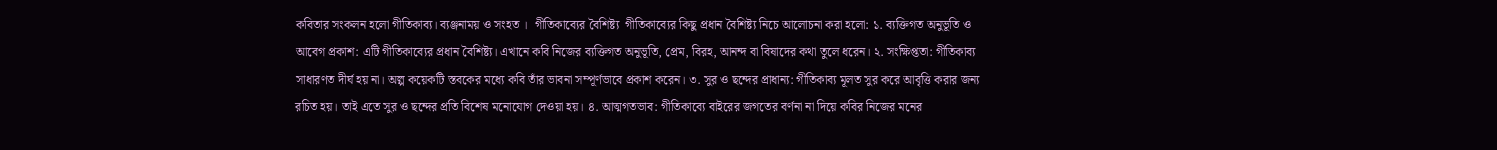কবিতার সংকলন হলো গীতিকাব্য। ব্যঞ্জনাময় ও সংহত ।  গীতিকাব্যের বৈশিষ্ট্য  গীতিকাব্যের কিছু প্রধান বৈশিষ্ট্য নিচে আলোচনা করা হলো: ১. ব্যক্তিগত অনুভূতি ও আবেগ প্রকাশ: এটি গীতিকাব্যের প্রধান বৈশিষ্ট্য। এখানে কবি নিজের ব্যক্তিগত অনুভূতি, প্রেম, বিরহ, আনন্দ বা বিষাদের কথা তুলে ধরেন। ২. সংক্ষিপ্ততা: গীতিকাব্য সাধারণত দীর্ঘ হয় না। অল্প কয়েকটি স্তবকের মধ্যে কবি তাঁর ভাবনা সম্পূর্ণভাবে প্রকাশ করেন। ৩. সুর ও ছন্দের প্রাধান্য: গীতিকাব্য মূলত সুর করে আবৃত্তি করার জন্য রচিত হয়। তাই এতে সুর ও ছন্দের প্রতি বিশেষ মনোযোগ দেওয়া হয়। ৪. আত্মগতভাব: গীতিকাব্যে বাইরের জগতের বর্ণনা না দিয়ে কবির নিজের মনের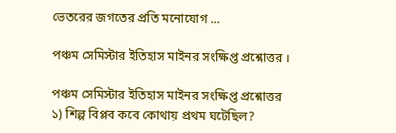ভেতরের জগতের প্রতি মনোযোগ ...

পঞ্চম সেমিস্টার ইতিহাস মাইনর সংক্ষিপ্ত প্রশ্নোত্তর ।

পঞ্চম সেমিস্টার ইতিহাস মাইনর সংক্ষিপ্ত প্রশ্নোত্তর  ১) শিল্প বিপ্লব কবে কোথায় প্রথম ঘটেছিল?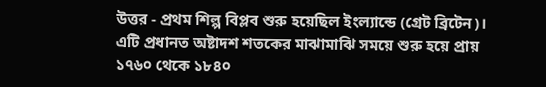উত্তর - প্রথম শিল্প বিপ্লব শুরু হয়েছিল ইংল্যান্ডে (গ্রেট ব্রিটেন)। এটি প্রধানত অষ্টাদশ শতকের মাঝামাঝি সময়ে শুরু হয়ে প্রায় ১৭৬০ থেকে ১৮৪০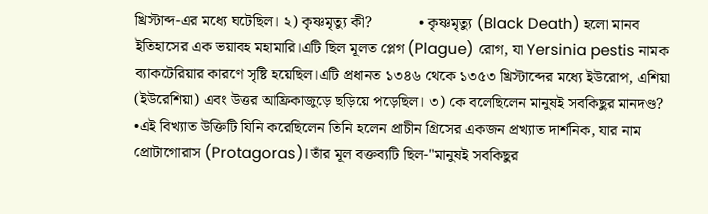খ্রিস্টাব্দ-এর মধ্যে ঘটেছিল। ২) কৃষ্ণমৃত্যু কী?            • কৃষ্ণমৃত্যু (Black Death) হলো মানব ইতিহাসের এক ভয়াবহ মহামারি।এটি ছিল মূলত প্লেগ (Plague) রোগ, যা Yersinia pestis নামক ব্যাকটেরিয়ার কারণে সৃষ্টি হয়েছিল।এটি প্রধানত ১৩৪৬ থেকে ১৩৫৩ খ্রিস্টাব্দের মধ্যে ইউরোপ, এশিয়া (ইউরেশিয়া) এবং উত্তর আফ্রিকাজুড়ে ছড়িয়ে পড়েছিল। ৩) কে বলেছিলেন মানুষই সবকিছুর মানদণ্ড?        •এই বিখ্যাত উক্তিটি যিনি করেছিলেন তিনি হলেন প্রাচীন গ্রিসের একজন প্রখ্যাত দার্শনিক, যার নাম প্রোটাগোরাস (Protagoras)।তাঁর মূল বক্তব্যটি ছিল-"মানুষই সবকিছুর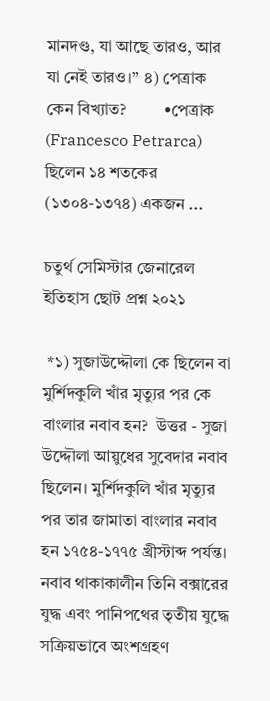মানদণ্ড, যা আছে তারও, আর যা নেই তারও।” ৪) পেত্রাক কেন বিখ্যাত?         •পেত্রাক (Francesco Petrarca) ছিলেন ১৪ শতকের (১৩০৪-১৩৭৪) একজন ...

চতুর্থ সেমিস্টার জেনারেল ইতিহাস ছোট প্রশ্ন ২০২১

 *১) সুজাউদ্দৌলা কে ছিলেন বা মুর্শিদকুলি খাঁর মৃত্যুর পর কে বাংলার নবাব হন?  উত্তর - সুজা উদ্দৌলা আয়ুধের সুবেদার নবাব ছিলেন। মুর্শিদকুলি খাঁর মৃত্যুর পর তার জামাতা বাংলার নবাব  হন ১৭৫৪-১৭৭৫ খ্রীস্টাব্দ পর্যন্ত। নবাব থাকাকালীন তিনি বক্সারের যুদ্ধ এবং পানিপথের তৃতীয় যুদ্ধে সক্রিয়ভাবে অংশগ্রহণ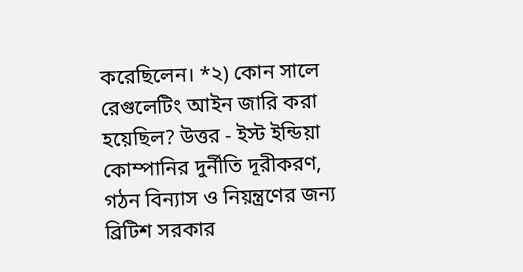করেছিলেন। *২) কোন সালে রেগুলেটিং আইন জারি করা হয়েছিল? উত্তর - ইস্ট ইন্ডিয়া কোম্পানির দুর্নীতি দূরীকরণ, গঠন বিন্যাস ও নিয়ন্ত্রণের জন্য ব্রিটিশ সরকার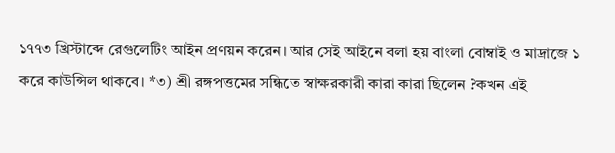১৭৭৩ খ্রিস্টাব্দে রেগুলেটিং আইন প্রণয়ন করেন। আর সেই আইনে বলা হয় বাংলা বোম্বাই ও মাদ্রাজে ১ করে কাউন্সিল থাকবে। *৩) শ্রী রঙ্গপত্তমের সন্ধিতে স্বাক্ষরকারী কারা কারা ছিলেন ?কখন এই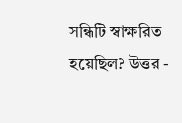সন্ধিটি স্বাক্ষরিত হয়েছিল? উত্তর -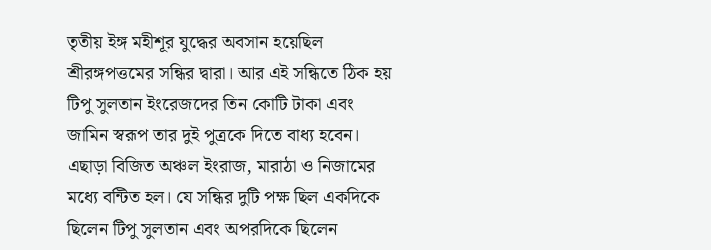তৃতীয় ইঙ্গ মহীশূর যুদ্ধের অবসান হয়েছিল শ্রীরঙ্গপত্তমের সন্ধির দ্বারা। আর এই সন্ধিতে ঠিক হয় টিপু সুলতান ইংরেজদের তিন কোটি টাকা এবং জামিন স্বরূপ তার দুই পুত্রকে দিতে বাধ্য হবেন। এছাড়া বিজিত অঞ্চল ইংরাজ, মারাঠা ও নিজামের মধ্যে বন্টিত হল। যে সন্ধির দুটি পক্ষ ছিল একদিকে ছিলেন টিপু সুলতান এবং অপরদিকে ছিলেন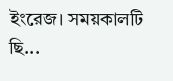ইংরেজ। সময়কালটি ছি...